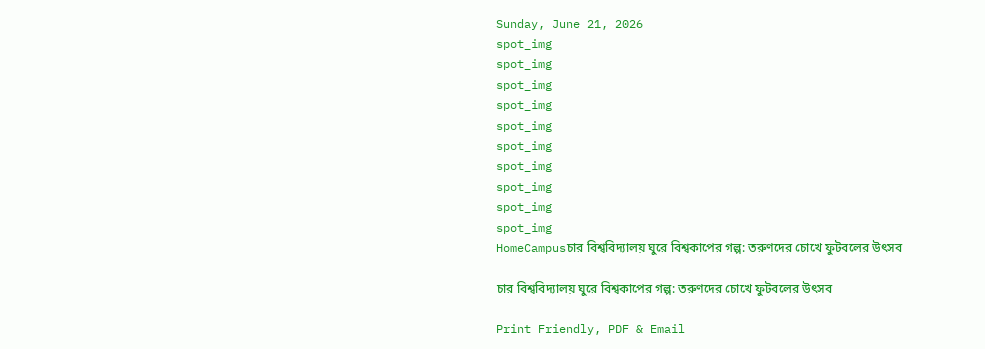Sunday, June 21, 2026
spot_img
spot_img
spot_img
spot_img
spot_img
spot_img
spot_img
spot_img
spot_img
spot_img
HomeCampusচার বিশ্ববিদ্যালয় ঘুরে বিশ্বকাপের গল্প: তরুণদের চোখে ফুটবলের উৎসব

চার বিশ্ববিদ্যালয় ঘুরে বিশ্বকাপের গল্প: তরুণদের চোখে ফুটবলের উৎসব

Print Friendly, PDF & Email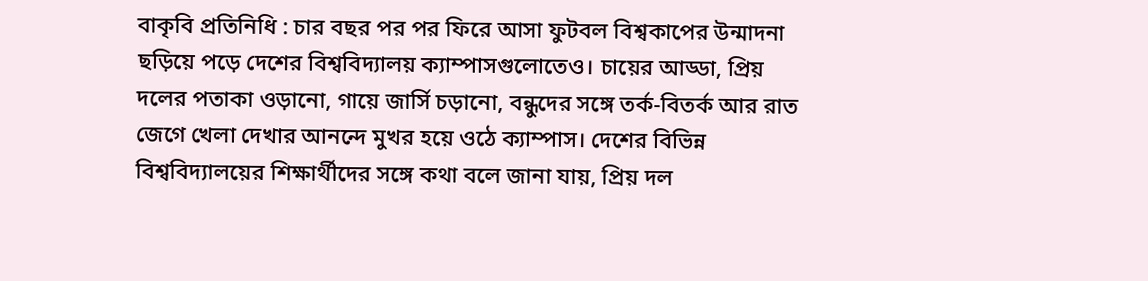বাকৃবি প্রতিনিধি : চার বছর পর পর ফিরে আসা ফুটবল বিশ্বকাপের উন্মাদনা ছড়িয়ে পড়ে দেশের বিশ্ববিদ্যালয় ক্যাম্পাসগুলোতেও। চায়ের আড্ডা, প্রিয় দলের পতাকা ওড়ানো, গায়ে জার্সি চড়ানো, বন্ধুদের সঙ্গে তর্ক-বিতর্ক আর রাত জেগে খেলা দেখার আনন্দে মুখর হয়ে ওঠে ক্যাম্পাস। দেশের বিভিন্ন বিশ্ববিদ্যালয়ের শিক্ষার্থীদের সঙ্গে কথা বলে জানা যায়, প্রিয় দল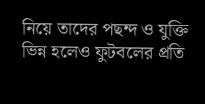নিয়ে তাদের পছন্দ ও যুক্তি ভিন্ন হলেও ফুটবলের প্রতি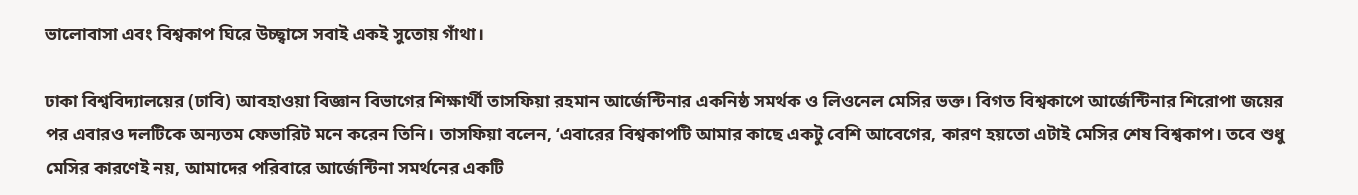ভালোবাসা এবং বিশ্বকাপ ঘিরে উচ্ছ্বাসে সবাই একই সুতোয় গাঁথা।

ঢাকা বিশ্ববিদ্যালয়ের (ঢাবি) আবহাওয়া বিজ্ঞান বিভাগের শিক্ষার্থী তাসফিয়া রহমান আর্জেন্টিনার একনিষ্ঠ সমর্থক ও লিওনেল মেসির ভক্ত। বিগত বিশ্বকাপে আর্জেন্টিনার শিরোপা জয়ের পর এবারও দলটিকে অন্যতম ফেভারিট মনে করেন তিনি। তাসফিয়া বলেন, ‘এবারের বিশ্বকাপটি আমার কাছে একটু বেশি আবেগের, কারণ হয়তো এটাই মেসির শেষ বিশ্বকাপ। তবে শুধু মেসির কারণেই নয়, আমাদের পরিবারে আর্জেন্টিনা সমর্থনের একটি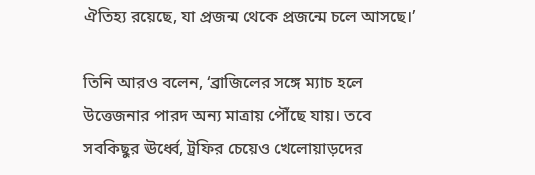ঐতিহ্য রয়েছে, যা প্রজন্ম থেকে প্রজন্মে চলে আসছে।’

তিনি আরও বলেন, ‘ব্রাজিলের সঙ্গে ম্যাচ হলে উত্তেজনার পারদ অন্য মাত্রায় পৌঁছে যায়। তবে সবকিছুর ঊর্ধ্বে, ট্রফির চেয়েও খেলোয়াড়দের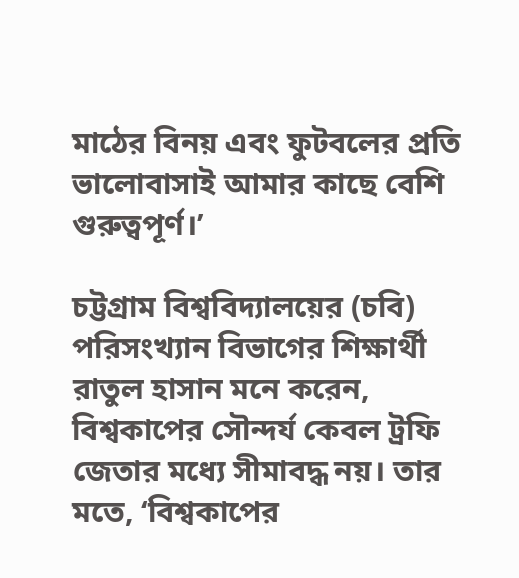মাঠের বিনয় এবং ফুটবলের প্রতি ভালোবাসাই আমার কাছে বেশি গুরুত্বপূর্ণ।’

চট্টগ্রাম বিশ্ববিদ্যালয়ের (চবি) পরিসংখ্যান বিভাগের শিক্ষার্থী রাতুল হাসান মনে করেন, বিশ্বকাপের সৌন্দর্য কেবল ট্রফি জেতার মধ্যে সীমাবদ্ধ নয়। তার মতে, ‘বিশ্বকাপের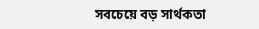সবচেয়ে বড় সার্থকতা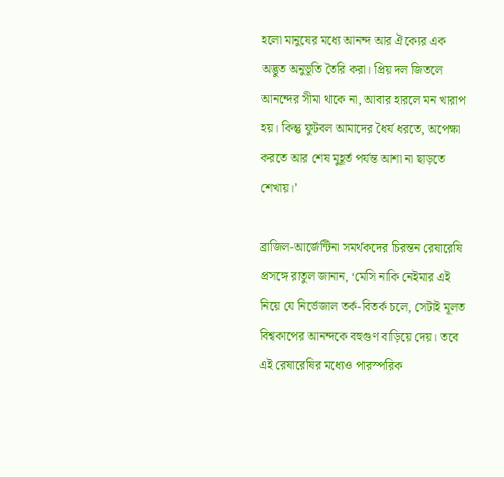হলো মানুষের মধ্যে আনন্দ আর ঐক্যের এক অদ্ভুত অনুভূতি তৈরি করা। প্রিয় দল জিতলে আনন্দের সীমা থাকে না, আবার হারলে মন খারাপ হয়। কিন্তু ফুটবল আমাদের ধৈর্য ধরতে, অপেক্ষা করতে আর শেষ মুহূর্ত পর্যন্ত আশা না ছাড়তে শেখায়।’

ব্রাজিল-আর্জেন্টিনা সমর্থকদের চিরন্তন রেষারেষি প্রসঙ্গে রাতুল জানান, ‘মেসি নাকি নেইমার এই নিয়ে যে নির্ভেজাল তর্ক-বিতর্ক চলে, সেটাই মূলত বিশ্বকাপের আনন্দকে বহুগুণ বাড়িয়ে দেয়। তবে এই রেষারেষির মধ্যেও পারস্পরিক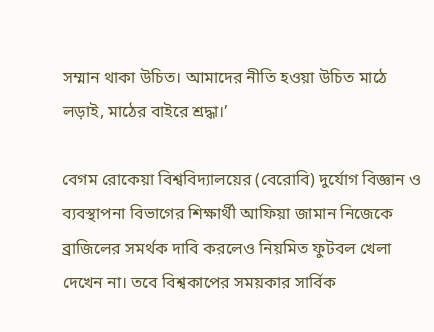সম্মান থাকা উচিত। আমাদের নীতি হওয়া উচিত মাঠে লড়াই, মাঠের বাইরে শ্রদ্ধা।’

বেগম রোকেয়া বিশ্ববিদ্যালয়ের (বেরোবি) দুর্যোগ বিজ্ঞান ও ব্যবস্থাপনা বিভাগের শিক্ষার্থী আফিয়া জামান নিজেকে ব্রাজিলের সমর্থক দাবি করলেও নিয়মিত ফুটবল খেলা দেখেন না। তবে বিশ্বকাপের সময়কার সার্বিক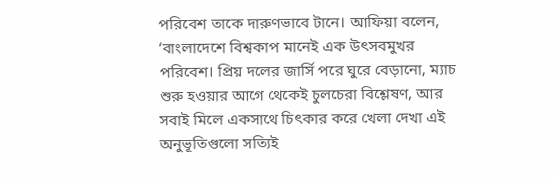পরিবেশ তাকে দারুণভাবে টানে। আফিয়া বলেন, ‘বাংলাদেশে বিশ্বকাপ মানেই এক উৎসবমুখর পরিবেশ। প্রিয় দলের জার্সি পরে ঘুরে বেড়ানো, ম্যাচ শুরু হওয়ার আগে থেকেই চুলচেরা বিশ্লেষণ, আর সবাই মিলে একসাথে চিৎকার করে খেলা দেখা এই অনুভূতিগুলো সত্যিই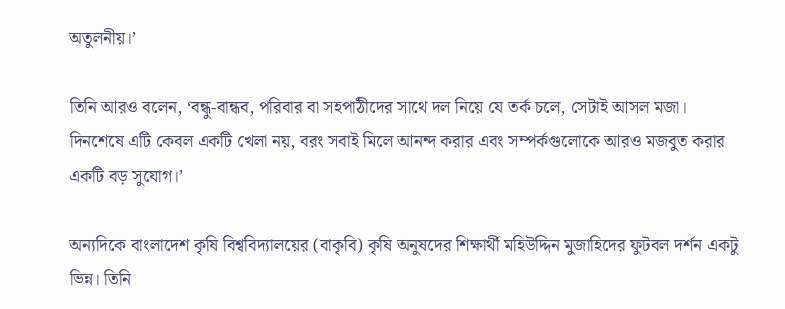অতুলনীয়।’

তিনি আরও বলেন, ‘বন্ধু-বান্ধব, পরিবার বা সহপাঠীদের সাথে দল নিয়ে যে তর্ক চলে, সেটাই আসল মজা। দিনশেষে এটি কেবল একটি খেলা নয়, বরং সবাই মিলে আনন্দ করার এবং সম্পর্কগুলোকে আরও মজবুত করার একটি বড় সুযোগ।’

অন্যদিকে বাংলাদেশ কৃষি বিশ্ববিদ্যালয়ের (বাকৃবি) কৃষি অনুষদের শিক্ষার্থী মহিউদ্দিন মুজাহিদের ফুটবল দর্শন একটু ভিন্ন। তিনি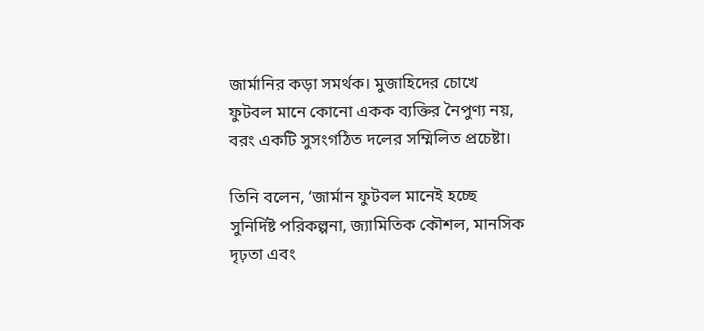জার্মানির কড়া সমর্থক। মুজাহিদের চোখে ফুটবল মানে কোনো একক ব্যক্তির নৈপুণ্য নয়, বরং একটি সুসংগঠিত দলের সম্মিলিত প্রচেষ্টা।

তিনি বলেন, ‘জার্মান ফুটবল মানেই হচ্ছে সুনির্দিষ্ট পরিকল্পনা, জ্যামিতিক কৌশল, মানসিক দৃঢ়তা এবং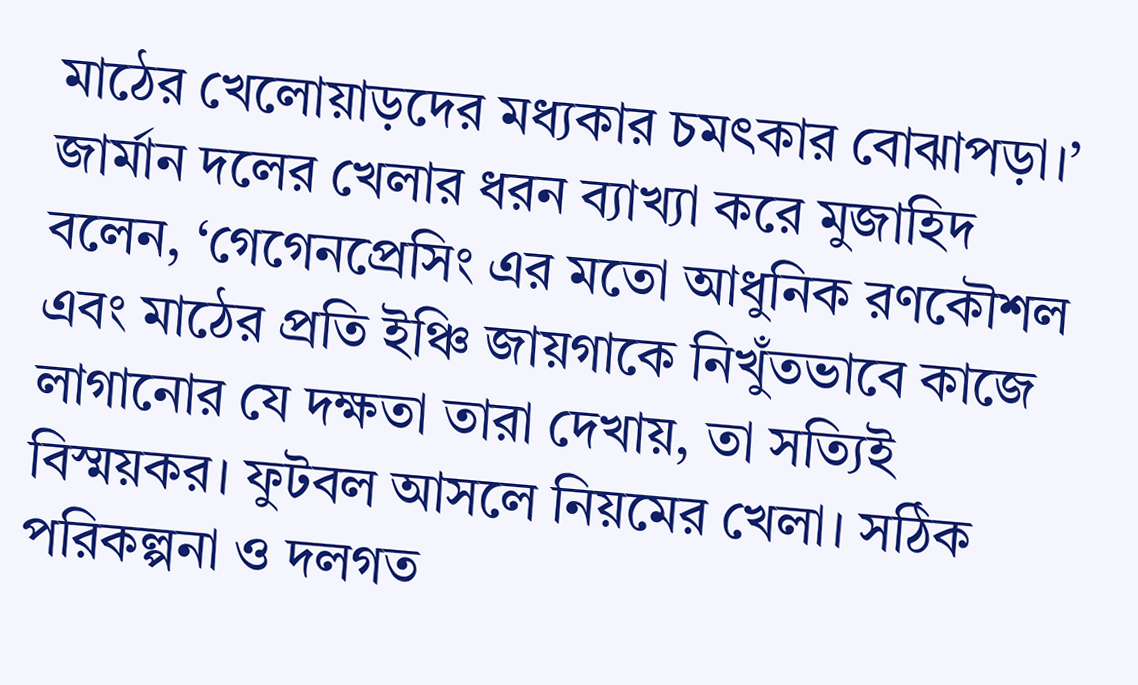মাঠের খেলোয়াড়দের মধ্যকার চমৎকার বোঝাপড়া।’ জার্মান দলের খেলার ধরন ব্যাখ্যা করে মুজাহিদ বলেন, ‘গেগেনপ্রেসিং এর মতো আধুনিক রণকৌশল এবং মাঠের প্রতি ইঞ্চি জায়গাকে নিখুঁতভাবে কাজে লাগানোর যে দক্ষতা তারা দেখায়, তা সত্যিই বিস্ময়কর। ফুটবল আসলে নিয়মের খেলা। সঠিক পরিকল্পনা ও দলগত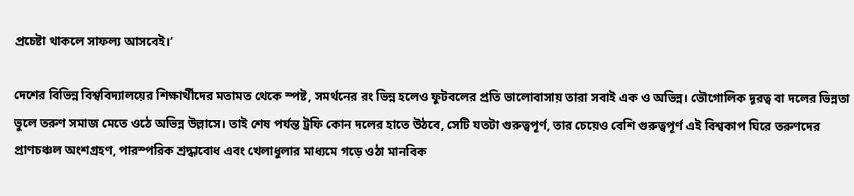প্রচেষ্টা থাকলে সাফল্য আসবেই।’

দেশের বিভিন্ন বিশ্ববিদ্যালয়ের শিক্ষার্থীদের মতামত থেকে স্পষ্ট, সমর্থনের রং ভিন্ন হলেও ফুটবলের প্রতি ভালোবাসায় তারা সবাই এক ও অভিন্ন। ভৌগোলিক দূরত্ব বা দলের ভিন্নতা ভুলে তরুণ সমাজ মেতে ওঠে অভিন্ন উল্লাসে। তাই শেষ পর্যন্ত ট্রফি কোন দলের হাতে উঠবে, সেটি যতটা গুরুত্বপূর্ণ, তার চেয়েও বেশি গুরুত্বপূর্ণ এই বিশ্বকাপ ঘিরে তরুণদের প্রাণচঞ্চল অংশগ্রহণ, পারস্পরিক শ্রদ্ধাবোধ এবং খেলাধুলার মাধ্যমে গড়ে ওঠা মানবিক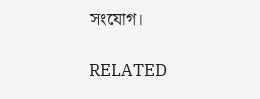সংযোগ।

RELATED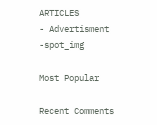ARTICLES
- Advertisment -spot_img

Most Popular

Recent Comments